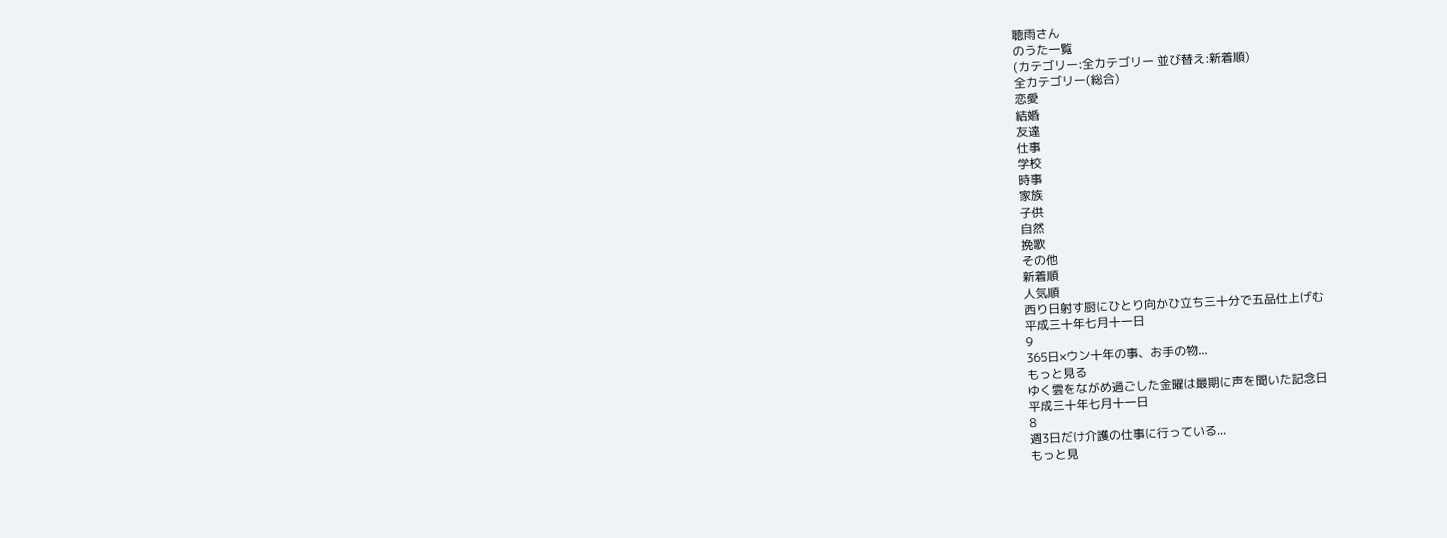聴雨さん
のうた一覧
(カテゴリー:全カテゴリー 並び替え:新着順)
全カテゴリー(総合)
恋愛
結婚
友達
仕事
学校
時事
家族
子供
自然
挽歌
その他
新着順
人気順
西り日射す厨にひとり向かひ立ち三十分で五品仕上げむ
平成三十年七月十一日
9
365日×ウン十年の事、お手の物...
もっと見る
ゆく雲をながめ過ごした金曜は最期に声を聞いた記念日
平成三十年七月十一日
8
週3日だけ介護の仕事に行っている...
もっと見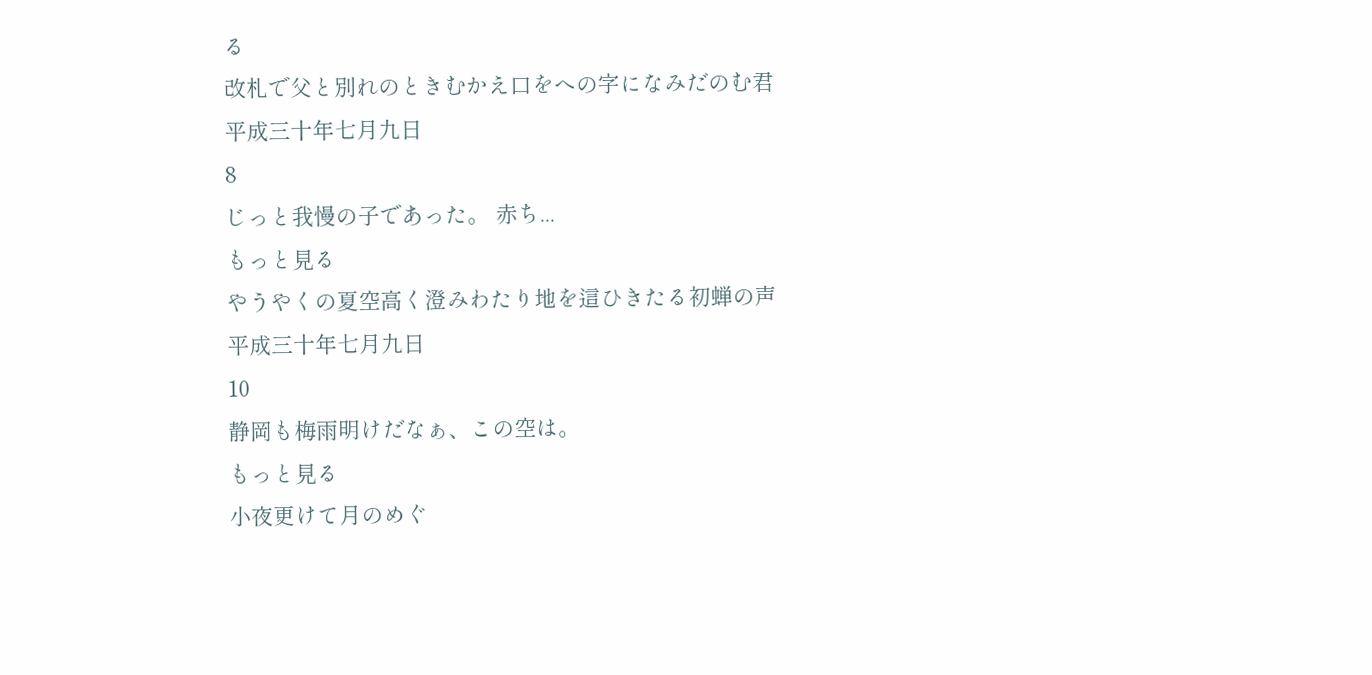る
改札で父と別れのときむかえ口をへの字になみだのむ君
平成三十年七月九日
8
じっと我慢の子であった。 赤ち...
もっと見る
やうやくの夏空高く澄みわたり地を這ひきたる初蝉の声
平成三十年七月九日
10
静岡も梅雨明けだなぁ、この空は。
もっと見る
小夜更けて月のめぐ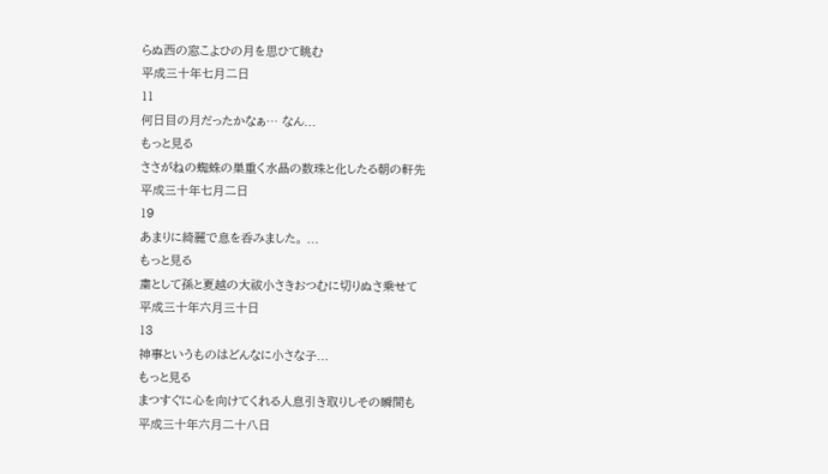らぬ西の窓こよひの月を思ひて眺む
平成三十年七月二日
11
何日目の月だったかなぁ… なん...
もっと見る
ささがねの蜘蛛の巣重く水晶の数珠と化したる朝の軒先
平成三十年七月二日
19
あまりに綺麗で息を呑みました。 ...
もっと見る
粛として孫と夏越の大祓小さきおつむに切りぬさ乗せて
平成三十年六月三十日
13
神事というものはどんなに小さな子...
もっと見る
まつすぐに心を向けてくれる人息引き取りしその瞬間も
平成三十年六月二十八日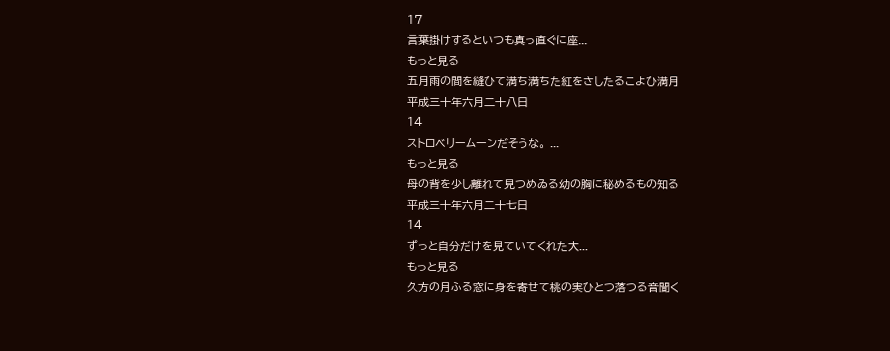17
言葉掛けするといつも真っ直ぐに座...
もっと見る
五月雨の間を縫ひて満ち満ちた紅をさしたるこよひ満月
平成三十年六月二十八日
14
ストロベリームーンだそうな。 ...
もっと見る
母の背を少し離れて見つめゐる幼の胸に秘めるもの知る
平成三十年六月二十七日
14
ずっと自分だけを見ていてくれた大...
もっと見る
久方の月ふる窓に身を寄せて桃の実ひとつ落つる音聞く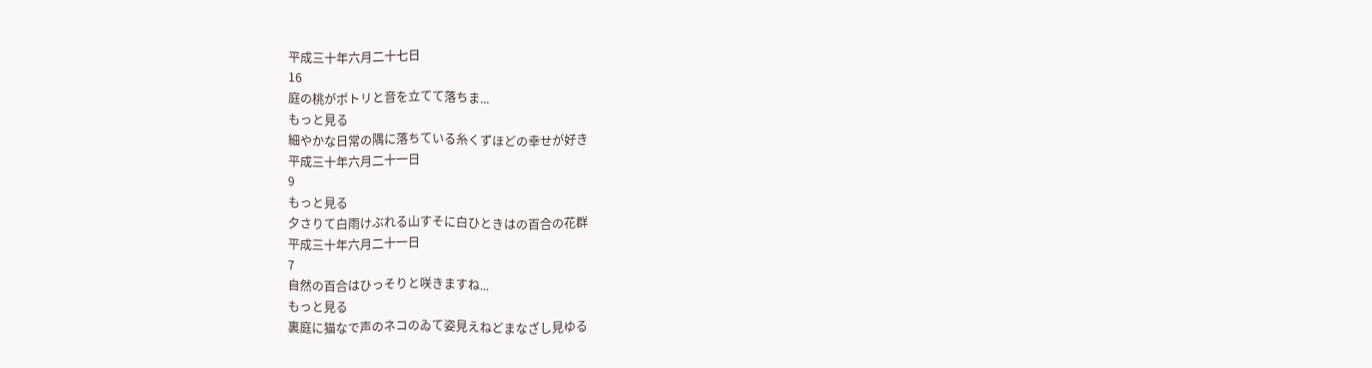平成三十年六月二十七日
16
庭の桃がポトリと音を立てて落ちま...
もっと見る
細やかな日常の隅に落ちている糸くずほどの幸せが好き
平成三十年六月二十一日
9
もっと見る
夕さりて白雨けぶれる山すそに白ひときはの百合の花群
平成三十年六月二十一日
7
自然の百合はひっそりと咲きますね...
もっと見る
裏庭に猫なで声のネコのゐて姿見えねどまなざし見ゆる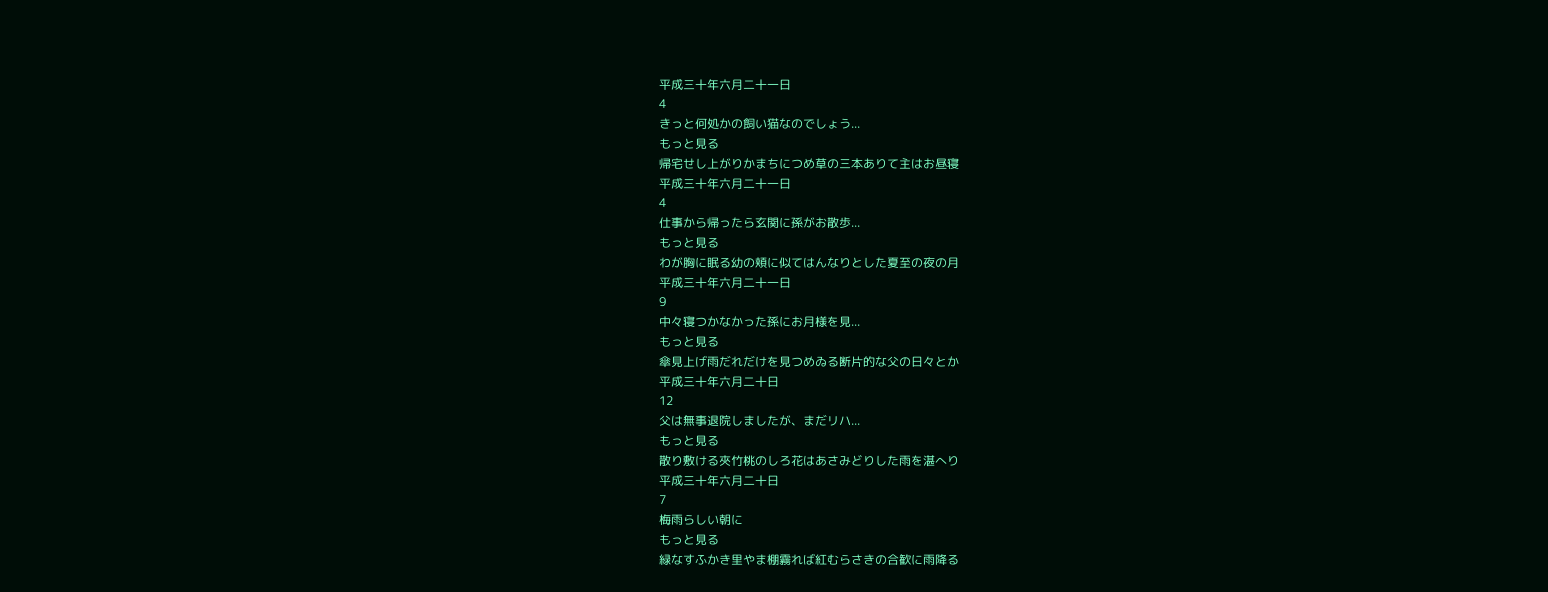平成三十年六月二十一日
4
きっと何処かの飼い猫なのでしょう...
もっと見る
帰宅せし上がりかまちにつめ草の三本ありて主はお昼寝
平成三十年六月二十一日
4
仕事から帰ったら玄関に孫がお散歩...
もっと見る
わが胸に眠る幼の頬に似てはんなりとした夏至の夜の月
平成三十年六月二十一日
9
中々寝つかなかった孫にお月様を見...
もっと見る
傘見上げ雨だれだけを見つめゐる断片的な父の日々とか
平成三十年六月二十日
12
父は無事退院しましたが、まだリハ...
もっと見る
散り敷ける夾竹桃のしろ花はあさみどりした雨を湛へり
平成三十年六月二十日
7
梅雨らしい朝に
もっと見る
緑なすふかき里やま棚霧れば紅むらさきの合歓に雨降る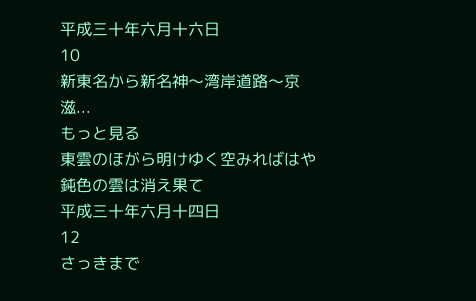平成三十年六月十六日
10
新東名から新名神〜湾岸道路〜京滋...
もっと見る
東雲のほがら明けゆく空みればはや鈍色の雲は消え果て
平成三十年六月十四日
12
さっきまで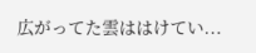広がってた雲ははけてい...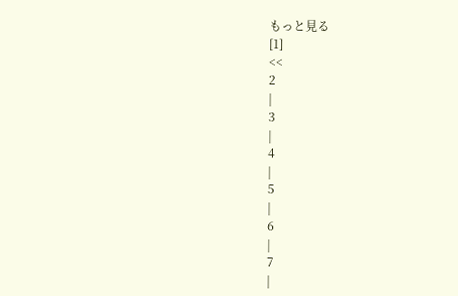もっと見る
[1]
<<
2
|
3
|
4
|
5
|
6
|
7
|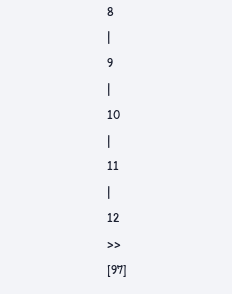8
|
9
|
10
|
11
|
12
>>
[97]